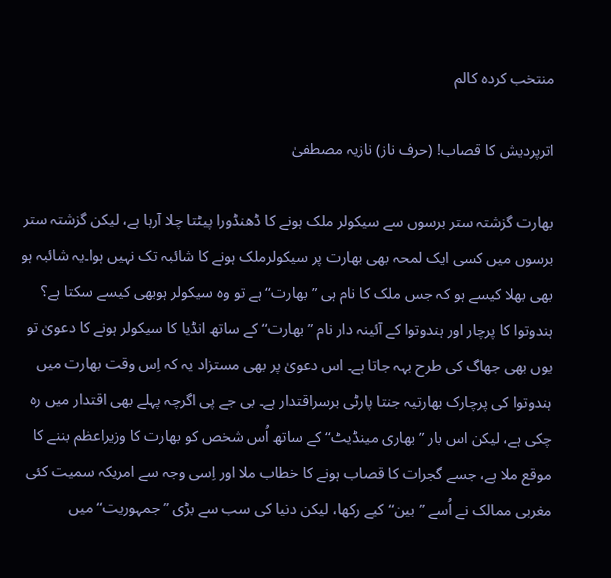منتخب کردہ کالم

اترپردیش کا قصاب! (حرف ناز) نازیہ مصطفیٰ

بھارت گزشتہ ستر برسوں سے سیکولر ملک ہونے کا ڈھنڈورا پیٹتا چلا آرہا ہے، لیکن گزشتہ ستر برسوں میں کسی ایک لمحہ بھی بھارت پر سیکولرملک ہونے کا شائبہ تک نہیں ہوا۔یہ شائبہ ہو بھی بھلا کیسے ہو کہ جس ملک کا نام ہی ”بھارت‘‘ ہے تو وہ سیکولر ہوبھی کیسے سکتا ہے؟ ہندوتوا کا پرچار اور ہندوتوا کے آئینہ دار نام ”بھارت‘‘ کے ساتھ انڈیا کا سیکولر ہونے کا دعویٰ تو یوں بھی جھاگ کی طرح بہہ جاتا ہے۔ اس دعویٰ پر بھی مستزاد یہ کہ اِس وقت بھارت میں ہندوتوا کی پرچارک بھارتیہ جنتا پارٹی برسراقتدار ہے۔ بی جے پی اگرچہ پہلے بھی اقتدار میں رہ چکی ہے، لیکن اس بار ”بھاری مینڈیٹ‘‘ کے ساتھ اُس شخص کو بھارت کا وزیراعظم بننے کا موقع ملا ہے، جسے گجرات کا قصاب ہونے کا خطاب ملا اور اِسی وجہ سے امریکہ سمیت کئی مغربی ممالک نے اُسے ”بین‘‘ کیے رکھا، لیکن دنیا کی سب سے بڑی ”جمہوریت‘‘ میں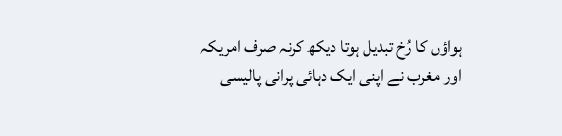ہواؤں کا رُخ تبدیل ہوتا دیکھ کرنہ صرف امریکہ اور مغرب نے اپنی ایک دہائی پرانی پالیسی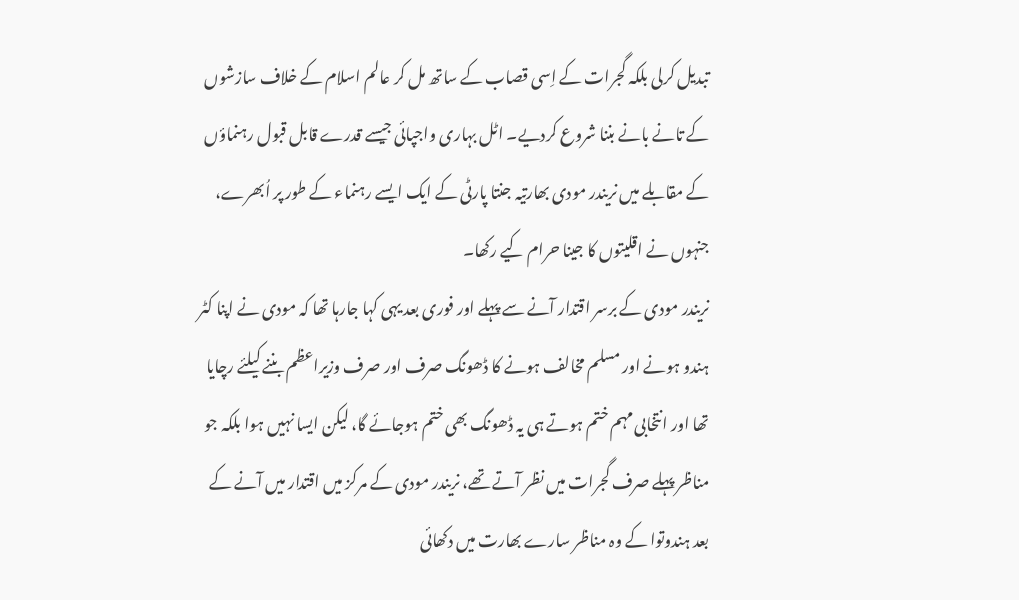تبدیل کرلی بلکہ گجرات کے اِسی قصاب کے ساتھ مل کر عالم اسلام کے خلاف سازشوں کے تانے بانے بننا شروع کردیے۔ اٹل بہاری واجپائی جیسے قدرے قابل قبول رہنماؤں کے مقابلے میں نریندر مودی بھارتیہ جنتا پارٹی کے ایک ایسے رہنماء کے طور پر اُبھرے، جنہوں نے اقلیتوں کا جینا حرام کیے رکھا۔
نریندر مودی کے برسر اقتدار آنے سے پہلے اور فوری بعد یہی کہا جارہا تھا کہ مودی نے اپنا کٹر ہندو ہونے اور مسلم مخالف ہونے کا ڈھونگ صرف اور صرف وزیراعظم بننے کیلئے رچایا تھا اور انتخابی مہم ختم ہوتے ہی یہ ڈھونگ بھی ختم ہوجائے گا، لیکن ایسا نہیں ہوا بلکہ جو مناظر پہلے صرف گجرات میں نظر آتے تھے، نریندر مودی کے مرکز میں اقتدار میں آنے کے بعد ہندوتوا کے وہ مناظر سارے بھارت میں دکھائی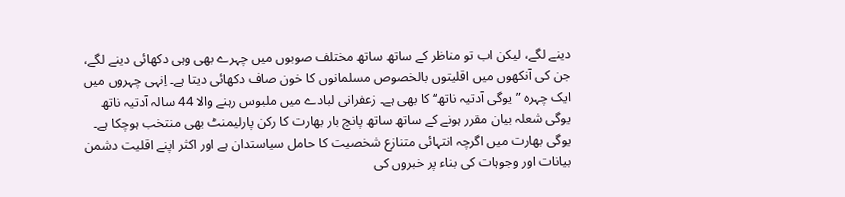دینے لگے، لیکن اب تو مناظر کے ساتھ ساتھ مختلف صوبوں میں چہرے بھی وہی دکھائی دینے لگے، جن کی آنکھوں میں اقلیتوں بالخصوص مسلمانوں کا خون صاف دکھائی دیتا ہے۔ اِنہی چہروں میں ایک چہرہ ”یوگی آدتیہ ناتھ‘‘ کا بھی ہے۔ زعفرانی لبادے میں ملبوس رہنے والا 44 سالہ آدتیہ ناتھ یوگی شعلہ بیان مقرر ہونے کے ساتھ ساتھ پانچ بار بھارت کا رکن پارلیمنٹ بھی منتخب ہوچکا ہے۔ یوگی بھارت میں اگرچہ انتہائی متنازع شخصیت کا حامل سیاستدان ہے اور اکثر اپنے اقلیت دشمن بیانات اور وجوہات کی بناء پر خبروں کی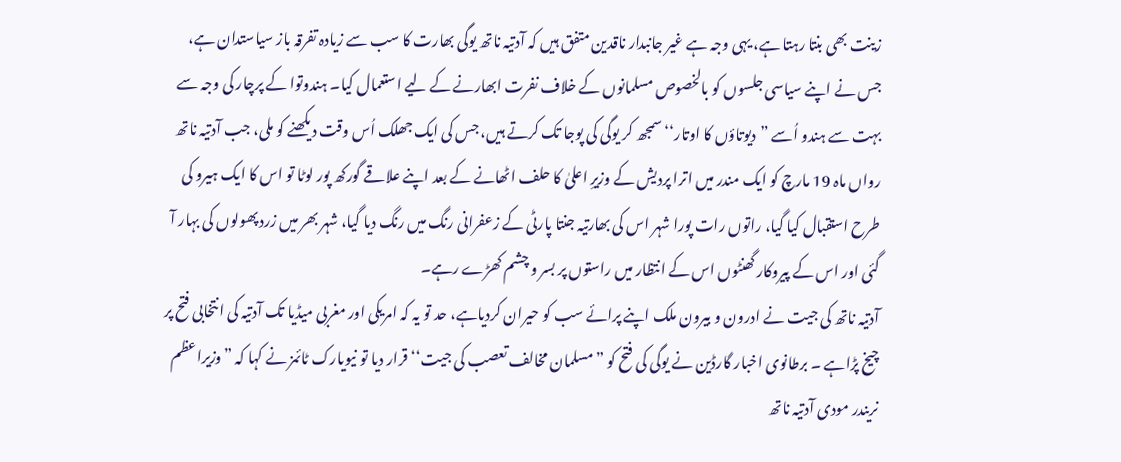زینت بھی بنتا رہتا ہے، یہی وجہ ہے غیر جانبدار ناقدین متفق ہیں کہ آدتیہ ناتھ یوگی بھارت کا سب سے زیادہ تفرقہ باز سیاستدان ہے، جس نے اپنے سیاسی جلسوں کو بالخصوص مسلمانوں کے خلاف نفرت ابھارنے کے لیے استعمال کیا۔ ہندوتوا کے پرچار کی وجہ سے بہت سے ہندو اُسے ”دیوتاؤں کا اوتار‘‘ سمجھ کر یوگی کی پوجا تک کرتے ہیں، جس کی ایک جھلک اُس وقت دیکھنے کو ملی، جب آدتیہ ناتھ رواں ماہ 19 مارچ کو ایک مندر میں اترا پردیش کے وزیرِ اعلیٰ کا حلف اٹھانے کے بعد اپنے علاقے گورکھ پور لوٹا تو اس کا ایک ہیرو کی طرح استقبال کیا گیا، راتوں رات پورا شہر اس کی بھارتیہ جنتا پارٹی کے زعفرانی رنگ میں رنگ دیا گیا، شہر بھر میں زرد پھولوں کی بہار آ گئی اور اس کے پیروکار گھنٹوں اس کے انتظار میں راستوں پر بسر و چشم کھڑے رہے۔
آدتیہ ناتھ کی جیت نے ادرون و بیرون ملک اپنے پرائے سب کو حیران کردیاہے، حد تو یہ کہ امریکی اور مغربی میڈیا تک آدتیہ کی انتخابی فتح پر چیخ پڑاہے ۔ برطانوی اخبار گارڈین نے یوگی کی فتح کو ”مسلمان مخالف تعصب کی جیت‘‘ قرار دیا تو نیویارک ٹائمز نے کہا کہ ”وزیراعظم نریندر مودی آدتیہ ناتھ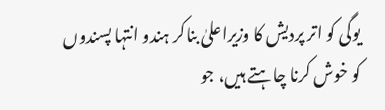یوگی کو اتر پردیش کا وزیراعلیٰ بناکر ہندو انتہا پسندوں کو خوش کرنا چاہتے ہیں، جو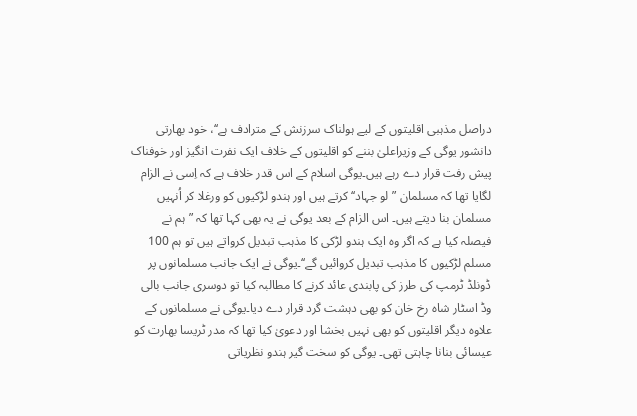دراصل مذہبی اقلیتوں کے لیے ہولناک سرزنش کے مترادف ہے‘‘، خود بھارتی دانشور یوگی کے وزیراعلیٰ بننے کو اقلیتوں کے خلاف ایک نفرت انگیز اور خوفناک پیش رفت قرار دے رہے ہیں۔یوگی اسلام کے اس قدر خلاف ہے کہ اِسی نے الزام لگایا تھا کہ مسلمان ”لو جہاد‘‘ کرتے ہیں اور ہندو لڑکیوں کو ورغلا کر اُنہیں مسلمان بنا دیتے ہیں۔ اس الزام کے بعد یوگی نے یہ بھی کہا تھا کہ ”ہم نے فیصلہ کیا ہے کہ اگر وہ ایک ہندو لڑکی کا مذہب تبدیل کرواتے ہیں تو ہم 100 مسلم لڑکیوں کا مذہب تبدیل کروائیں گے‘‘۔یوگی نے ایک جانب مسلمانوں پر ڈونلڈ ٹرمپ کی طرز کی پابندی عائد کرنے کا مطالبہ کیا تو دوسری جانب بالی وڈ اسٹار شاہ رخ خان کو بھی دہشت گرد قرار دے دیا۔یوگی نے مسلمانوں کے علاوہ دیگر اقلیتوں کو بھی نہیں بخشا اور دعویٰ کیا تھا کہ مدر ٹریسا بھارت کو عیسائی بنانا چاہتی تھی۔ یوگی کو سخت گیر ہندو نظریاتی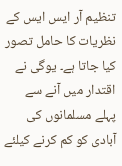تنظیم آر ایس ایس کے نظریات کا حامل تصور کیا جاتا ہے۔ یوگی نے اقتدار میں آنے سے پہلے مسلمانوں کی آبادی کو کم کرنے کیلئے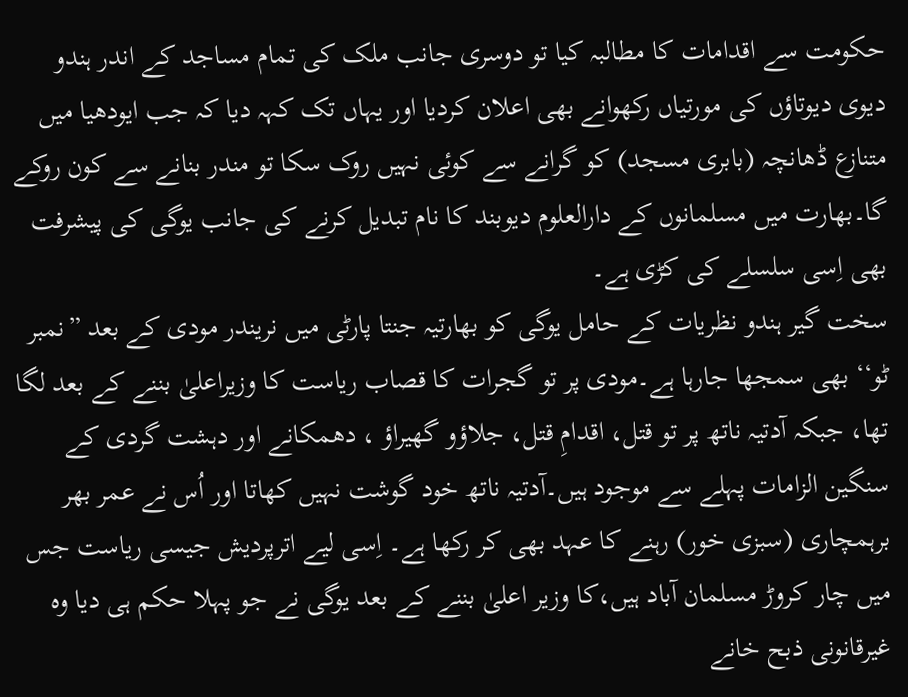حکومت سے اقدامات کا مطالبہ کیا تو دوسری جانب ملک کی تمام مساجد کے اندر ہندو دیوی دیوتاؤں کی مورتیاں رکھوانے بھی اعلان کردیا اور یہاں تک کہہ دیا کہ جب ایودھیا میں متنازع ڈھانچہ (بابری مسجد) کو گرانے سے کوئی نہیں روک سکا تو مندر بنانے سے کون روکے گا۔بھارت میں مسلمانوں کے دارالعلوم دیوبند کا نام تبدیل کرنے کی جانب یوگی کی پیشرفت بھی اِسی سلسلے کی کڑی ہے۔
سخت گیر ہندو نظریات کے حامل یوگی کو بھارتیہ جنتا پارٹی میں نریندر مودی کے بعد ”نمبر ٹو‘‘ بھی سمجھا جارہا ہے۔مودی پر تو گجرات کا قصاب ریاست کا وزیراعلیٰ بننے کے بعد لگا تھا، جبکہ آدتیہ ناتھ پر تو قتل، اقدامِ قتل، جلاؤو گھیراؤ ، دھمکانے اور دہشت گردی کے سنگین الزامات پہلے سے موجود ہیں۔آدتیہ ناتھ خود گوشت نہیں کھاتا اور اُس نے عمر بھر برہمچاری (سبزی خور) رہنے کا عہد بھی کر رکھا ہے۔ اِسی لیے اترپردیش جیسی ریاست جس میں چار کروڑ مسلمان آباد ہیں،کا وزیر اعلیٰ بننے کے بعد یوگی نے جو پہلا حکم ہی دیا وہ غیرقانونی ذبح خانے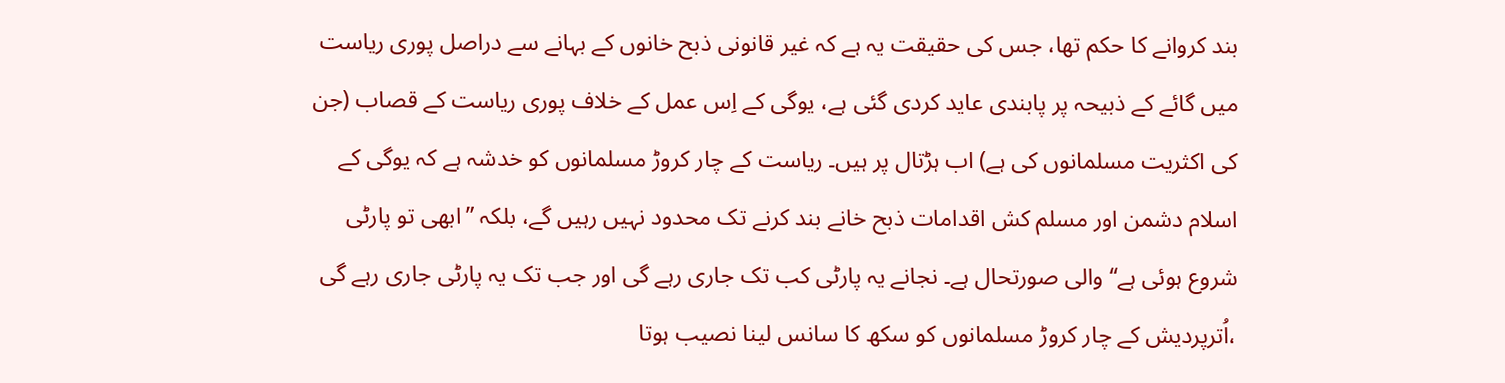بند کروانے کا حکم تھا، جس کی حقیقت یہ ہے کہ غیر قانونی ذبح خانوں کے بہانے سے دراصل پوری ریاست میں گائے کے ذبیحہ پر پابندی عاید کردی گئی ہے، یوگی کے اِس عمل کے خلاف پوری ریاست کے قصاب (جن کی اکثریت مسلمانوں کی ہے) اب ہڑتال پر ہیں۔ ریاست کے چار کروڑ مسلمانوں کو خدشہ ہے کہ یوگی کے اسلام دشمن اور مسلم کش اقدامات ذبح خانے بند کرنے تک محدود نہیں رہیں گے، بلکہ ”ابھی تو پارٹی شروع ہوئی ہے‘‘ والی صورتحال ہے۔ نجانے یہ پارٹی کب تک جاری رہے گی اور جب تک یہ پارٹی جاری رہے گی ،اُترپردیش کے چار کروڑ مسلمانوں کو سکھ کا سانس لینا نصیب ہوتا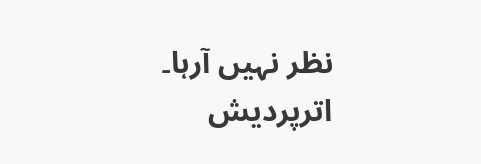نظر نہیں آرہا۔ اترپردیش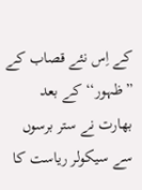کے اِس نئے قصاب کے ”ظہور‘‘ کے بعد بھارت نے ستر برسوں سے سیکولر ریاست کا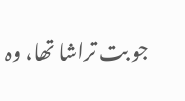جو بت تراشا تھا، وہ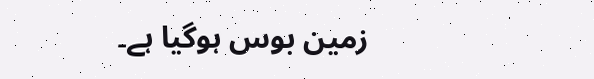زمین بوس ہوگیا ہے۔